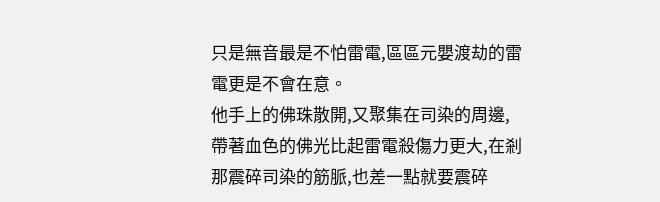只是無音最是不怕雷電,區區元嬰渡劫的雷電更是不會在意。
他手上的佛珠散開,又聚集在司染的周邊,帶著血色的佛光比起雷電殺傷力更大,在剎那震碎司染的筋脈,也差一點就要震碎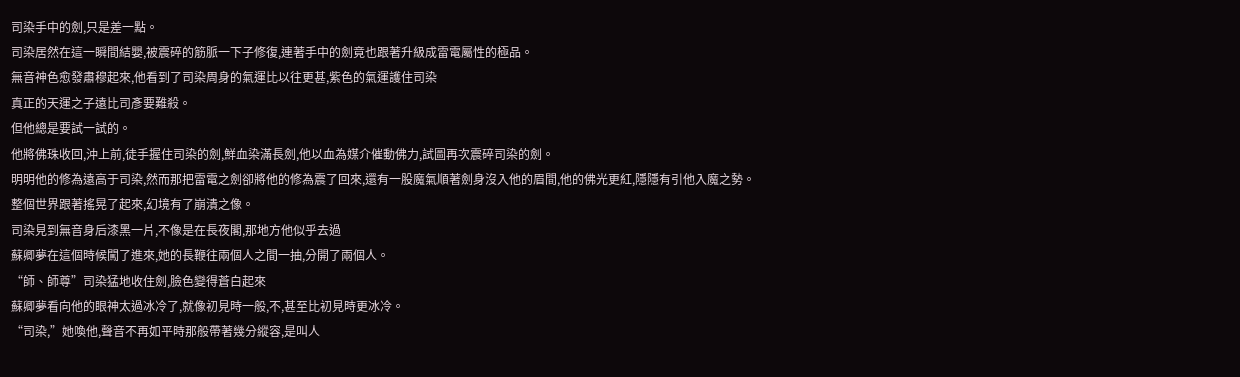司染手中的劍,只是差一點。
司染居然在這一瞬間結嬰,被震碎的筋脈一下子修復,連著手中的劍竟也跟著升級成雷電屬性的極品。
無音神色愈發肅穆起來,他看到了司染周身的氣運比以往更甚,紫色的氣運護住司染
真正的天運之子遠比司彥要難殺。
但他總是要試一試的。
他將佛珠收回,沖上前,徒手握住司染的劍,鮮血染滿長劍,他以血為媒介催動佛力,試圖再次震碎司染的劍。
明明他的修為遠高于司染,然而那把雷電之劍卻將他的修為震了回來,還有一股魔氣順著劍身沒入他的眉間,他的佛光更紅,隱隱有引他入魔之勢。
整個世界跟著搖晃了起來,幻境有了崩潰之像。
司染見到無音身后漆黑一片,不像是在長夜閣,那地方他似乎去過
蘇卿夢在這個時候闖了進來,她的長鞭往兩個人之間一抽,分開了兩個人。
“師、師尊”司染猛地收住劍,臉色變得蒼白起來
蘇卿夢看向他的眼神太過冰冷了,就像初見時一般,不,甚至比初見時更冰冷。
“司染,”她喚他,聲音不再如平時那般帶著幾分縱容,是叫人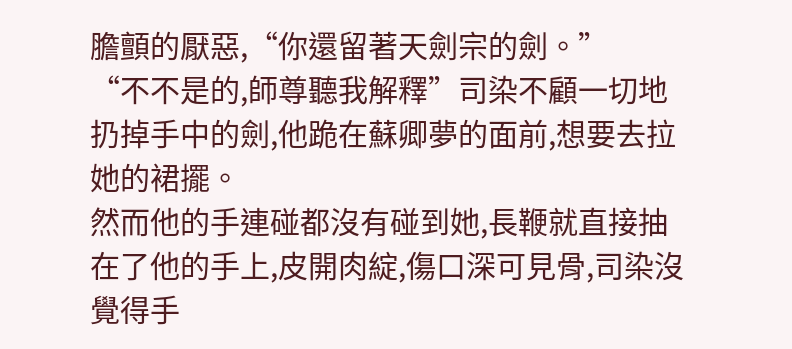膽顫的厭惡,“你還留著天劍宗的劍。”
“不不是的,師尊聽我解釋”司染不顧一切地扔掉手中的劍,他跪在蘇卿夢的面前,想要去拉她的裙擺。
然而他的手連碰都沒有碰到她,長鞭就直接抽在了他的手上,皮開肉綻,傷口深可見骨,司染沒覺得手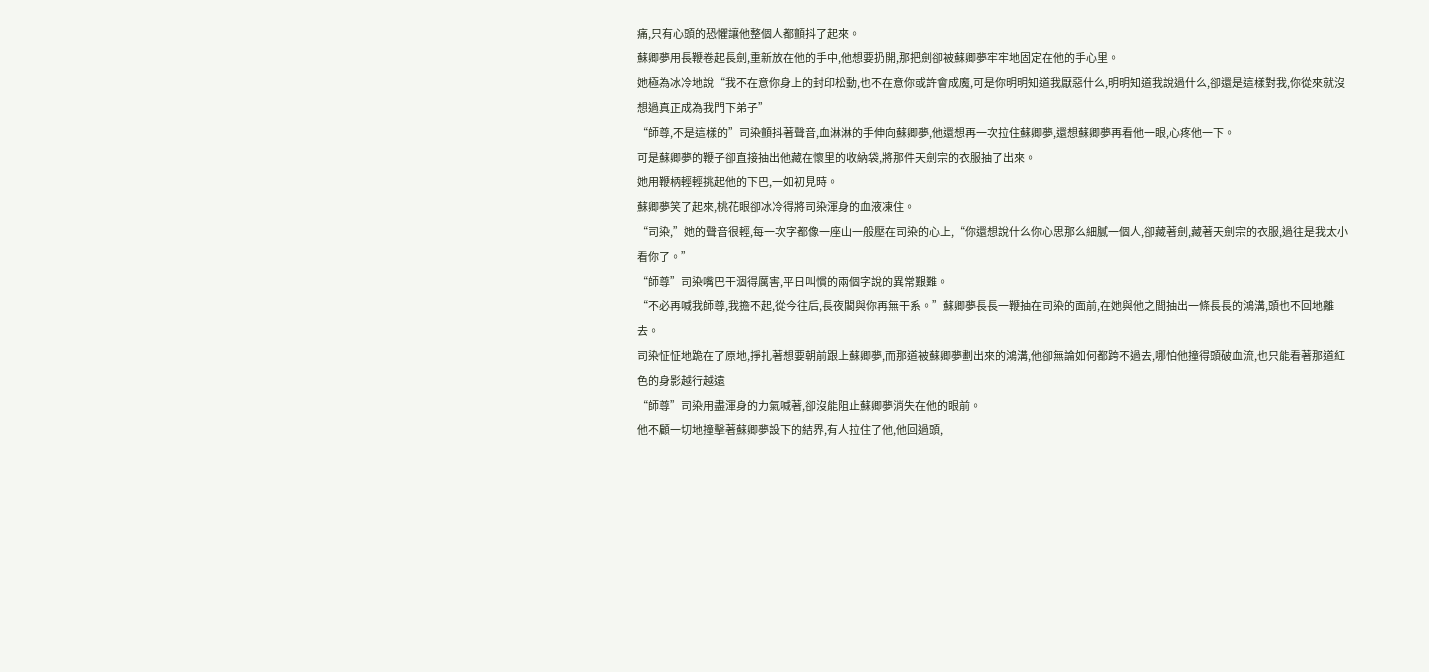痛,只有心頭的恐懼讓他整個人都顫抖了起來。
蘇卿夢用長鞭卷起長劍,重新放在他的手中,他想要扔開,那把劍卻被蘇卿夢牢牢地固定在他的手心里。
她極為冰冷地說“我不在意你身上的封印松動,也不在意你或許會成魔,可是你明明知道我厭惡什么,明明知道我說過什么,卻還是這樣對我,你從來就沒想過真正成為我門下弟子”
“師尊,不是這樣的”司染顫抖著聲音,血淋淋的手伸向蘇卿夢,他還想再一次拉住蘇卿夢,還想蘇卿夢再看他一眼,心疼他一下。
可是蘇卿夢的鞭子卻直接抽出他藏在懷里的收納袋,將那件天劍宗的衣服抽了出來。
她用鞭柄輕輕挑起他的下巴,一如初見時。
蘇卿夢笑了起來,桃花眼卻冰冷得將司染渾身的血液凍住。
“司染,”她的聲音很輕,每一次字都像一座山一般壓在司染的心上,“你還想說什么你心思那么細膩一個人,卻藏著劍,藏著天劍宗的衣服,過往是我太小看你了。”
“師尊”司染嘴巴干涸得厲害,平日叫慣的兩個字說的異常艱難。
“不必再喊我師尊,我擔不起,從今往后,長夜閣與你再無干系。”蘇卿夢長長一鞭抽在司染的面前,在她與他之間抽出一條長長的鴻溝,頭也不回地離去。
司染怔怔地跪在了原地,掙扎著想要朝前跟上蘇卿夢,而那道被蘇卿夢劃出來的鴻溝,他卻無論如何都跨不過去,哪怕他撞得頭破血流,也只能看著那道紅色的身影越行越遠
“師尊”司染用盡渾身的力氣喊著,卻沒能阻止蘇卿夢消失在他的眼前。
他不顧一切地撞擊著蘇卿夢設下的結界,有人拉住了他,他回過頭,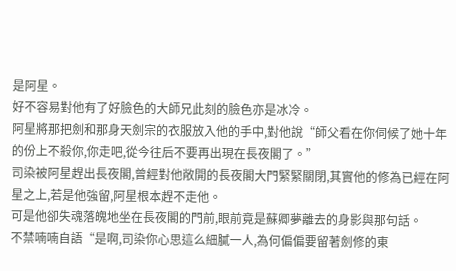是阿星。
好不容易對他有了好臉色的大師兄此刻的臉色亦是冰冷。
阿星將那把劍和那身天劍宗的衣服放入他的手中,對他說“師父看在你伺候了她十年的份上不殺你,你走吧,從今往后不要再出現在長夜閣了。”
司染被阿星趕出長夜閣,曾經對他敞開的長夜閣大門緊緊關閉,其實他的修為已經在阿星之上,若是他強留,阿星根本趕不走他。
可是他卻失魂落魄地坐在長夜閣的門前,眼前竟是蘇卿夢離去的身影與那句話。
不禁喃喃自語“是啊,司染你心思這么細膩一人,為何偏偏要留著劍修的東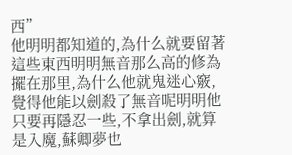西”
他明明都知道的,為什么就要留著這些東西明明無音那么高的修為擺在那里,為什么他就鬼迷心竅,覺得他能以劍殺了無音呢明明他只要再隱忍一些,不拿出劍,就算是入魔,蘇卿夢也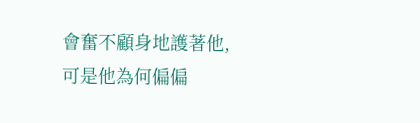會奮不顧身地護著他,可是他為何偏偏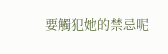要觸犯她的禁忌呢